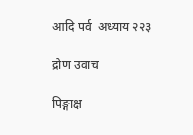आदि पर्व  अध्याय २२३

द्रोण उवाच

पिङ्गाक्ष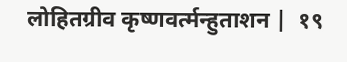लोहितग्रीव कृष्णवर्त्मन्हुताशन |  १९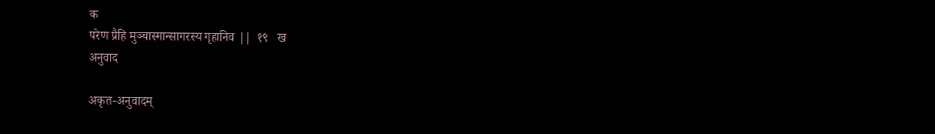क
परेण प्रैहि मुञ्चास्मान्सागरस्य गृहानिव ||  १९   ख
अनुवाद

अकृत-अनुवादम्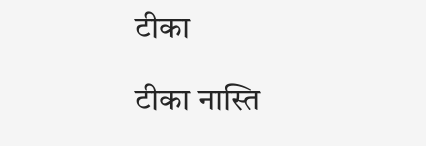टीका

टीका नास्ति